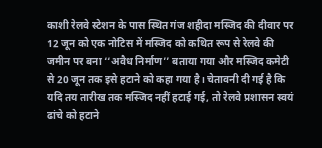काशी रेलवे स्टेशन के पास स्थित गंज शहीदा मस्जिद की दीवार पर 12 जून को एक नोटिस में मस्जिद को कथित रूप से रेलवे की जमीन पर बना ‘‘अवैध निर्माण’’ बताया गया और मस्जिद कमेटी से 20 जून तक इसे हटाने को कहा गया है। चेतावनी दी गई है कि यदि तय तारीख तक मस्जिद नहीं हटाई गई, तो रेलवे प्रशासन स्वयं ढांचे को हटाने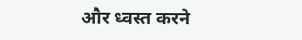और ध्वस्त करने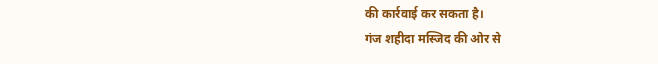की कार्रवाई कर सकता है।
गंज शहीदा मस्जिद की ओर से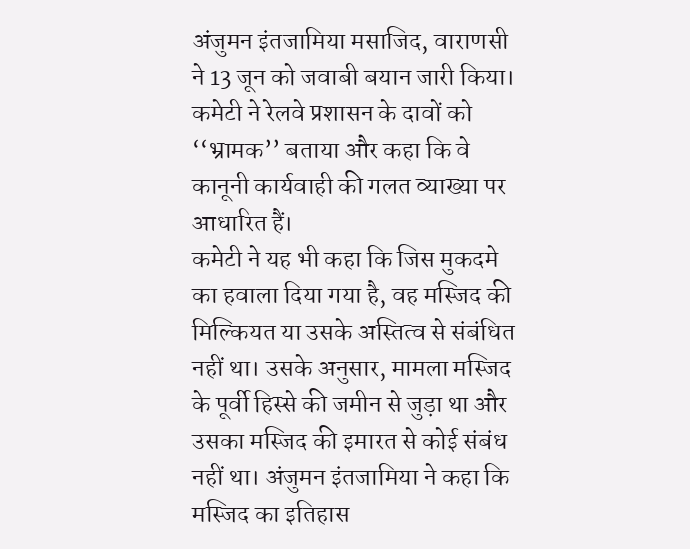अंजुमन इंतजामिया मसाजिद, वाराणसी ने 13 जून को जवाबी बयान जारी किया। कमेटी ने रेलवे प्रशासन के दावों को ‘‘भ्रामक’’ बताया और कहा कि वे कानूनी कार्यवाही की गलत व्याख्या पर आधारित हैं।
कमेटी ने यह भी कहा कि जिस मुकदमे का हवाला दिया गया है, वह मस्जिद की मिल्कियत या उसके अस्तित्व से संबंधित नहीं था। उसके अनुसार, मामला मस्जिद के पूर्वी हिस्से की जमीन से जुड़ा था और उसका मस्जिद की इमारत से कोई संबंध नहीं था। अंजुमन इंतजामिया ने कहा कि मस्जिद का इतिहास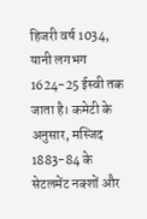हिजरी वर्ष 1034, यानी लगभग 1624-25 ईस्वी तक जाता है। कमेटी के अनुसार, मस्जिद 1883-84 के सेटलमेंट नक्शों और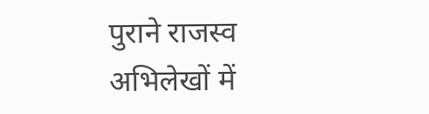पुराने राजस्व अभिलेखों में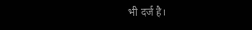भी दर्ज है।